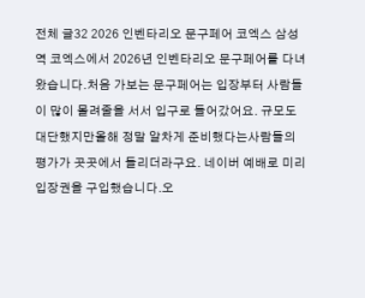전체 글32 2026 인벤타리오 문구페어 코엑스 삼성역 코엑스에서 2026년 인벤타리오 문구페어를 다녀왔습니다.처음 가보는 문구페어는 입장부터 사람들이 많이 몰려줄을 서서 입구로 들어갔어요. 규모도 대단했지만올해 정말 알차게 준비했다는사람들의 평가가 곳곳에서 들리더라구요. 네이버 예배로 미리 입장권을 구입했습니다.오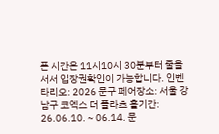픈 시간은 11시10시 30분부터 줄을 서서 입장권확인이 가능합니다. 인벤타리오: 2026 문구 페어장소: 서울 강남구 코엑스 더 플라츠 홀기간: 26.06.10. ~ 06.14. 문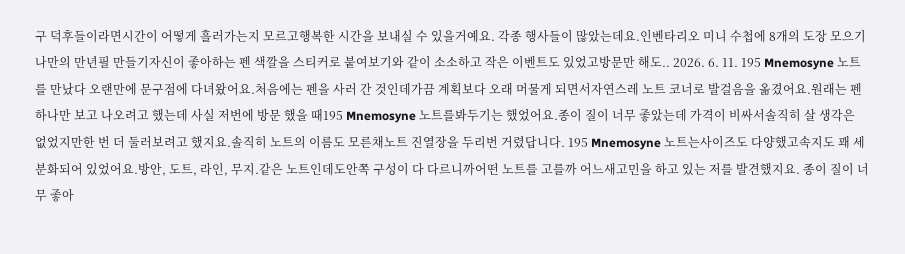구 덕후들이라면시간이 어떻게 흘러가는지 모르고행복한 시간을 보내실 수 있을거예요. 각종 행사들이 많았는데요.인벤타리오 미니 수첩에 8개의 도장 모으기나만의 만년필 만들기자신이 좋아하는 펜 색깔을 스티커로 붙여보기와 같이 소소하고 작은 이벤트도 있었고방문만 해도.. 2026. 6. 11. 195 Mnemosyne 노트를 만났다 오랜만에 문구점에 다녀왔어요.처음에는 펜을 사러 간 것인데가끔 계획보다 오래 머물게 되면서자연스레 노트 코너로 발걸음을 옮겼어요.원래는 펜 하나만 보고 나오려고 했는데 사실 저번에 방문 했을 때195 Mnemosyne 노트를봐두기는 했었어요.종이 질이 너무 좋았는데 가격이 비싸서솔직히 살 생각은 없었지만한 번 더 둘러보려고 했지요.솔직히 노트의 이름도 모른채노트 진열장을 두리번 거렸답니다. 195 Mnemosyne 노트는사이즈도 다양했고속지도 꽤 세분화되어 있었어요.방안, 도트, 라인, 무지.같은 노트인데도안쪽 구성이 다 다르니까어떤 노트를 고를까 어느새고민을 하고 있는 저를 발견했지요. 종이 질이 너무 좋아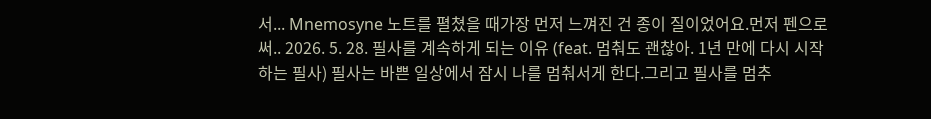서... Mnemosyne 노트를 펼쳤을 때가장 먼저 느껴진 건 종이 질이었어요.먼저 펜으로 써.. 2026. 5. 28. 필사를 계속하게 되는 이유 (feat. 멈춰도 괜찮아. 1년 만에 다시 시작하는 필사) 필사는 바쁜 일상에서 잠시 나를 멈춰서게 한다.그리고 필사를 멈추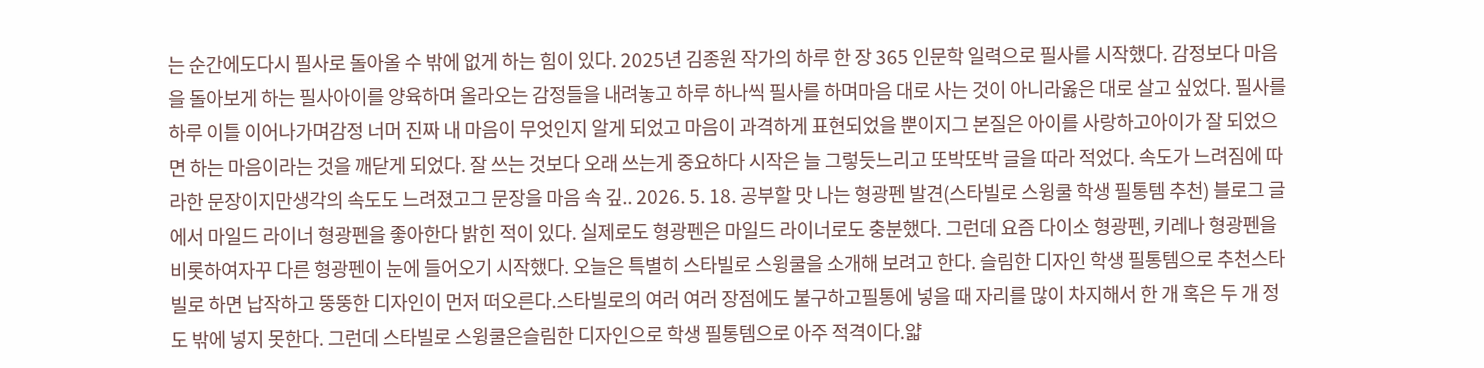는 순간에도다시 필사로 돌아올 수 밖에 없게 하는 힘이 있다. 2025년 김종원 작가의 하루 한 장 365 인문학 일력으로 필사를 시작했다. 감정보다 마음을 돌아보게 하는 필사아이를 양육하며 올라오는 감정들을 내려놓고 하루 하나씩 필사를 하며마음 대로 사는 것이 아니라옳은 대로 살고 싶었다. 필사를 하루 이틀 이어나가며감정 너머 진짜 내 마음이 무엇인지 알게 되었고 마음이 과격하게 표현되었을 뿐이지그 본질은 아이를 사랑하고아이가 잘 되었으면 하는 마음이라는 것을 깨닫게 되었다. 잘 쓰는 것보다 오래 쓰는게 중요하다 시작은 늘 그렇듯느리고 또박또박 글을 따라 적었다. 속도가 느려짐에 따라한 문장이지만생각의 속도도 느려졌고그 문장을 마음 속 깊.. 2026. 5. 18. 공부할 맛 나는 형광펜 발견(스타빌로 스윙쿨 학생 필통템 추천) 블로그 글에서 마일드 라이너 형광펜을 좋아한다 밝힌 적이 있다. 실제로도 형광펜은 마일드 라이너로도 충분했다. 그런데 요즘 다이소 형광펜, 키레나 형광펜을 비롯하여자꾸 다른 형광펜이 눈에 들어오기 시작했다. 오늘은 특별히 스타빌로 스윙쿨을 소개해 보려고 한다. 슬림한 디자인 학생 필통템으로 추천스타빌로 하면 납작하고 뚱뚱한 디자인이 먼저 떠오른다.스타빌로의 여러 여러 장점에도 불구하고필통에 넣을 때 자리를 많이 차지해서 한 개 혹은 두 개 정도 밖에 넣지 못한다. 그런데 스타빌로 스윙쿨은슬림한 디자인으로 학생 필통템으로 아주 적격이다.얇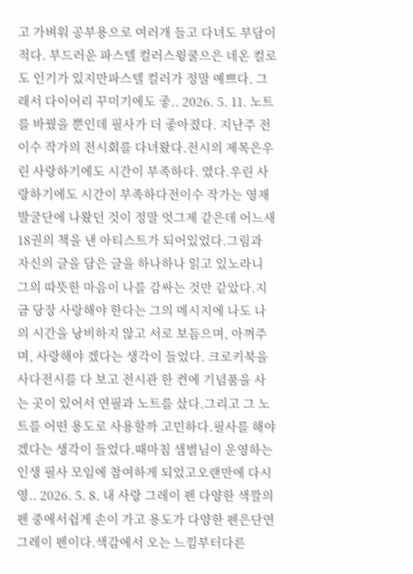고 가벼워 공부용으로 여러개 들고 다녀도 부담이 적다. 부드러운 파스텔 컬러스윙쿨으은 네온 컬로도 인기가 있지만파스텔 컬러가 정말 예쁘다. 그래서 다이어리 꾸미기에도 좋.. 2026. 5. 11. 노트를 바꿨을 뿐인데 필사가 더 좋아졌다. 지난주 전이수 작가의 전시회를 다녀왔다.전시의 제목은우린 사랑하기에도 시간이 부족하다. 였다.우린 사랑하기에도 시간이 부족하다전이수 작가는 영재 발굴단에 나왔던 것이 정말 엇그제 같은데 어느새 18권의 책을 낸 아티스트가 되어있었다.그림과 자신의 글을 담은 글을 하나하나 읽고 있노라니 그의 따뜻한 마음이 나를 감싸는 것만 같았다.지금 당장 사랑해야 한다는 그의 메시지에 나도 나의 시간을 낭비하지 않고 서로 보듬으며, 아껴주며, 사랑해야 겠다는 생각이 들었다. 크로키북을 사다전시를 다 보고 전시관 한 켠에 기념품을 사는 곳이 있어서 연필과 노트를 샀다.그리고 그 노트를 어떤 용도로 사용할까 고민하다.필사를 해야겠다는 생각이 들었다.때마침 샘별님이 운영하는 인생 필사 모임에 참여하게 되었고오랜만에 다시 영.. 2026. 5. 8. 내 사랑 그레이 펜 다양한 색깔의 펜 중에서쉽게 손이 가고 용도가 다양한 펜은단연 그레이 펜이다.색감에서 오는 느낌부터다른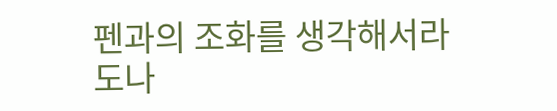펜과의 조화를 생각해서라도나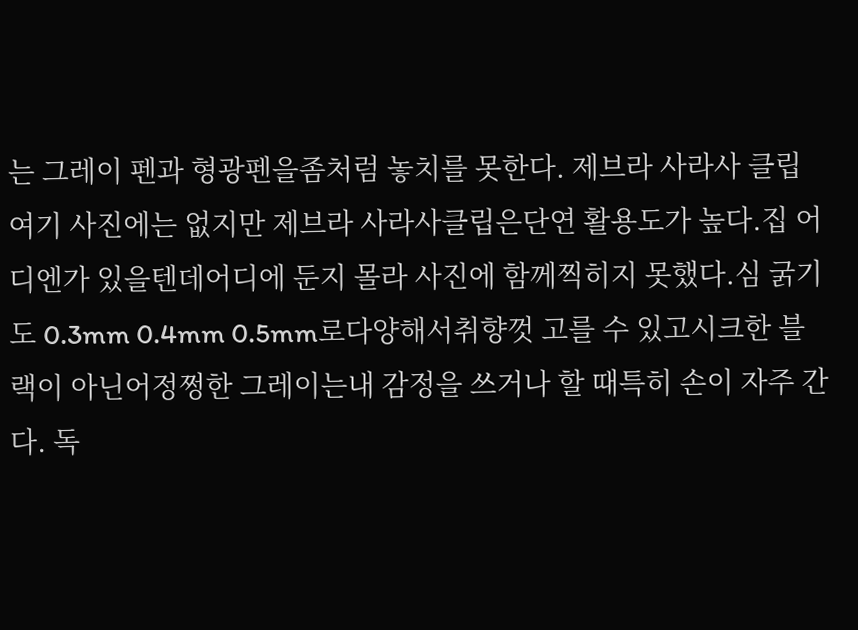는 그레이 펜과 형광펜을좀처럼 놓치를 못한다. 제브라 사라사 클립여기 사진에는 없지만 제브라 사라사클립은단연 활용도가 높다.집 어디엔가 있을텐데어디에 둔지 몰라 사진에 함께찍히지 못했다.심 굵기도 0.3mm 0.4mm 0.5mm로다양해서취향껏 고를 수 있고시크한 블랙이 아닌어정쩡한 그레이는내 감정을 쓰거나 할 때특히 손이 자주 간다. 독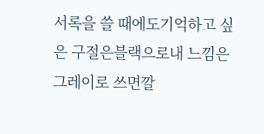서록을 쓸 때에도기억하고 싶은 구절은블랙으로내 느낌은 그레이로 쓰면깔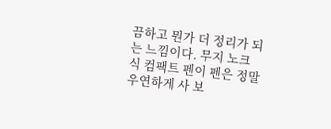끔하고 뭔가 더 정리가 되는 느낌이다. 무지 노크식 컴팩트 펜이 펜은 정말 우연하게 사 보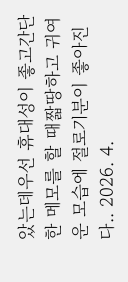았는데우선 휴대성이 좋고간단한 메모를 할 때짧땅하고 귀여운 모습에 절로기분이 좋아진다.. 2026. 4.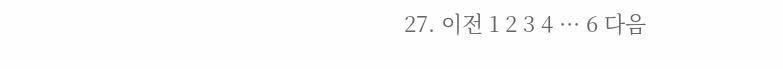27. 이전 1 2 3 4 ··· 6 다음